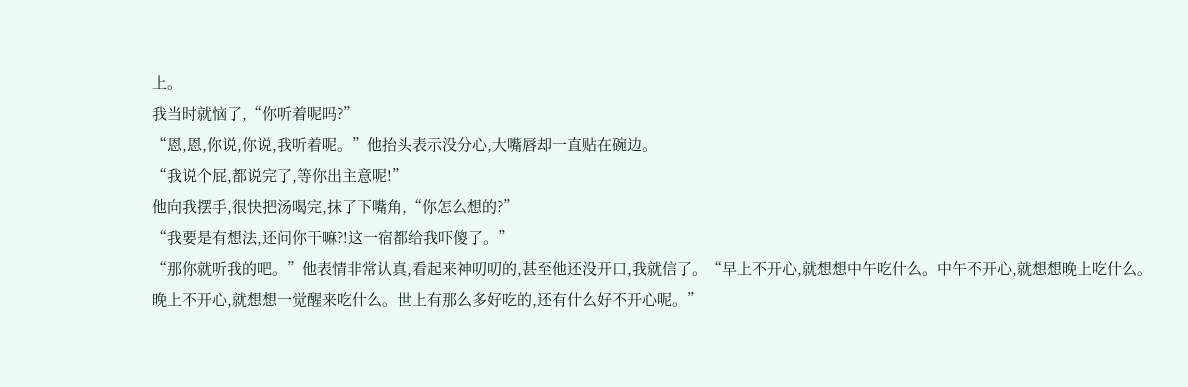上。
我当时就恼了,“你听着呢吗?”
“恩,恩,你说,你说,我听着呢。”他抬头表示没分心,大嘴唇却一直贴在碗边。
“我说个屁,都说完了,等你出主意呢!”
他向我摆手,很快把汤喝完,抹了下嘴角,“你怎么想的?”
“我要是有想法,还问你干嘛?!这一宿都给我吓傻了。”
“那你就听我的吧。”他表情非常认真,看起来神叨叨的,甚至他还没开口,我就信了。“早上不开心,就想想中午吃什么。中午不开心,就想想晚上吃什么。晚上不开心,就想想一觉醒来吃什么。世上有那么多好吃的,还有什么好不开心呢。”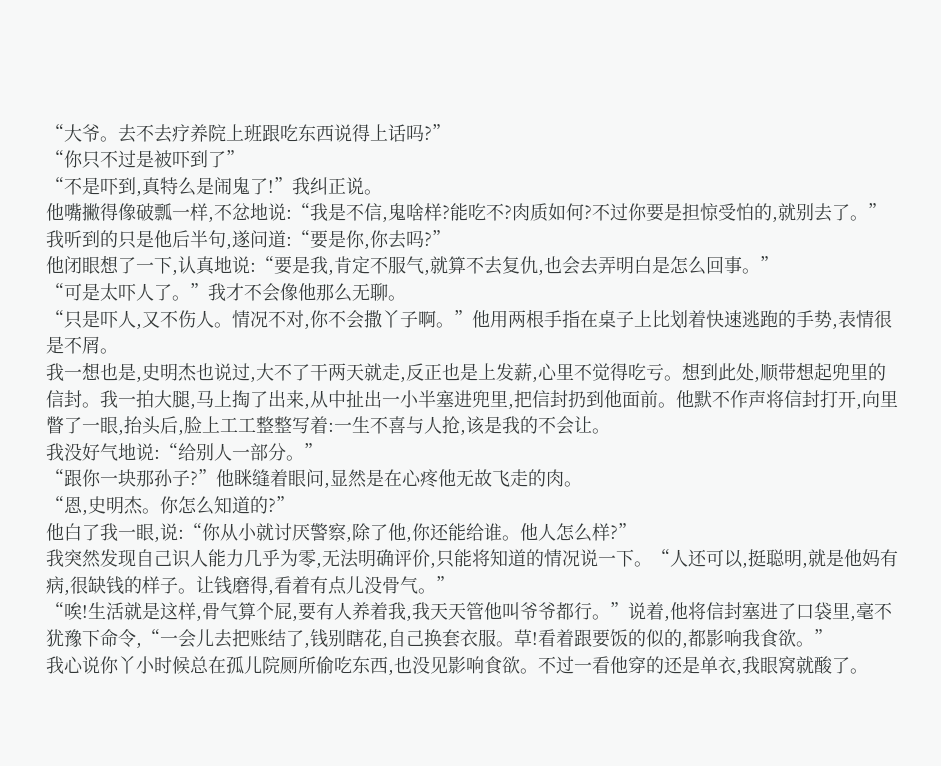“大爷。去不去疗养院上班跟吃东西说得上话吗?”
“你只不过是被吓到了”
“不是吓到,真特么是闹鬼了!”我纠正说。
他嘴撇得像破瓢一样,不忿地说:“我是不信,鬼啥样?能吃不?肉质如何?不过你要是担惊受怕的,就别去了。”
我听到的只是他后半句,遂问道:“要是你,你去吗?”
他闭眼想了一下,认真地说:“要是我,肯定不服气,就算不去复仇,也会去弄明白是怎么回事。”
“可是太吓人了。”我才不会像他那么无聊。
“只是吓人,又不伤人。情况不对,你不会撒丫子啊。”他用两根手指在桌子上比划着快速逃跑的手势,表情很是不屑。
我一想也是,史明杰也说过,大不了干两天就走,反正也是上发薪,心里不觉得吃亏。想到此处,顺带想起兜里的信封。我一拍大腿,马上掏了出来,从中扯出一小半塞进兜里,把信封扔到他面前。他默不作声将信封打开,向里瞥了一眼,抬头后,脸上工工整整写着:一生不喜与人抢,该是我的不会让。
我没好气地说:“给别人一部分。”
“跟你一块那孙子?”他眯缝着眼问,显然是在心疼他无故飞走的肉。
“恩,史明杰。你怎么知道的?”
他白了我一眼,说:“你从小就讨厌警察,除了他,你还能给谁。他人怎么样?”
我突然发现自己识人能力几乎为零,无法明确评价,只能将知道的情况说一下。“人还可以,挺聪明,就是他妈有病,很缺钱的样子。让钱磨得,看着有点儿没骨气。”
“唉!生活就是这样,骨气算个屁,要有人养着我,我天天管他叫爷爷都行。”说着,他将信封塞进了口袋里,毫不犹豫下命令,“一会儿去把账结了,钱别瞎花,自己换套衣服。草!看着跟要饭的似的,都影响我食欲。”
我心说你丫小时候总在孤儿院厕所偷吃东西,也没见影响食欲。不过一看他穿的还是单衣,我眼窝就酸了。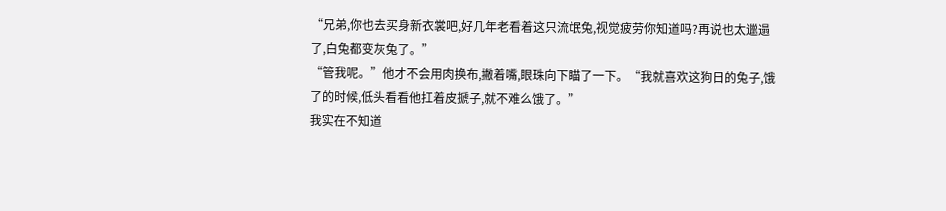“兄弟,你也去买身新衣裳吧,好几年老看着这只流氓兔,视觉疲劳你知道吗?再说也太邋遢了,白兔都变灰兔了。”
“管我呢。”他才不会用肉换布,撇着嘴,眼珠向下瞄了一下。“我就喜欢这狗日的兔子,饿了的时候,低头看看他扛着皮搋子,就不难么饿了。”
我实在不知道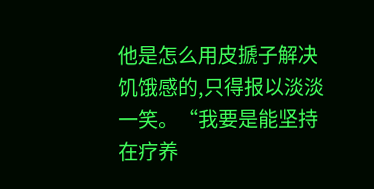他是怎么用皮搋子解决饥饿感的,只得报以淡淡一笑。“我要是能坚持在疗养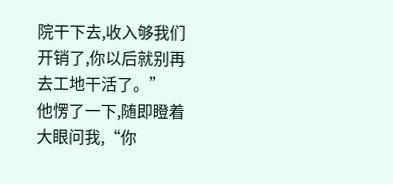院干下去,收入够我们开销了,你以后就别再去工地干活了。”
他愣了一下,随即瞪着大眼问我,“你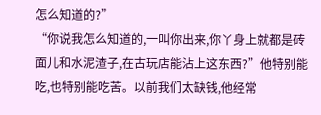怎么知道的?”
“你说我怎么知道的,一叫你出来,你丫身上就都是砖面儿和水泥渣子,在古玩店能沾上这东西?”他特别能吃,也特别能吃苦。以前我们太缺钱,他经常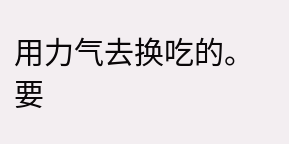用力气去换吃的。要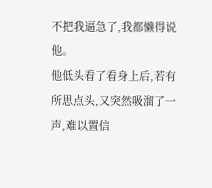不把我逼急了,我都懒得说他。
他低头看了看身上后,若有所思点头,又突然吸溜了一声,难以置信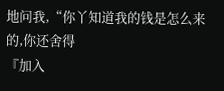地问我,“你丫知道我的钱是怎么来的,你还舍得
『加入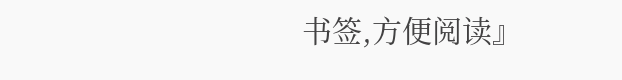书签,方便阅读』